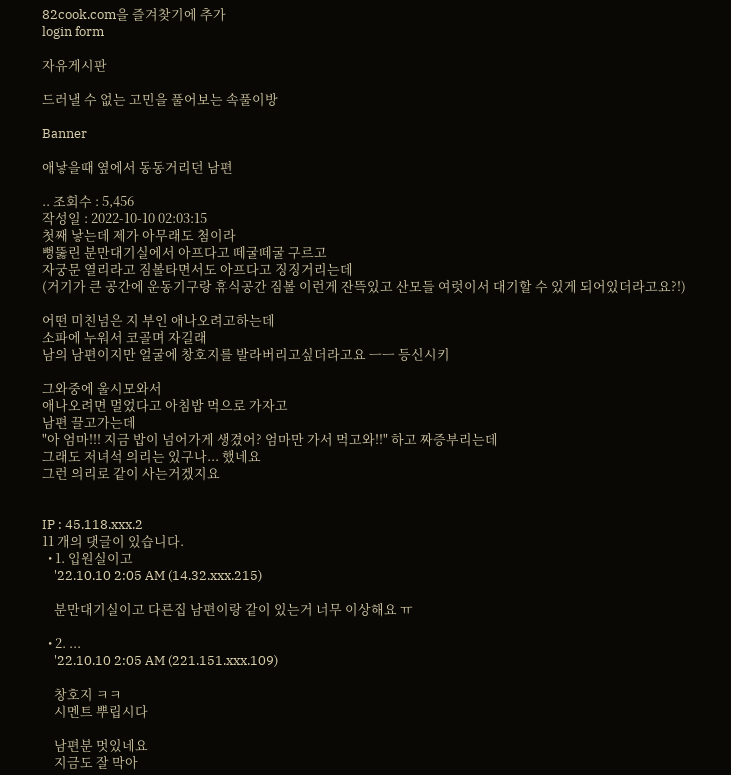82cook.com을 즐겨찾기에 추가
login form

자유게시판

드러낼 수 없는 고민을 풀어보는 속풀이방

Banner

애낳을때 옆에서 동동거리던 남편

.. 조회수 : 5,456
작성일 : 2022-10-10 02:03:15
첫째 낳는데 제가 아무래도 첨이라
뻥뚫린 분만대기실에서 아프다고 떼굴떼굴 구르고
자궁문 열리라고 짐볼타면서도 아프다고 징징거리는데
(거기가 큰 공간에 운동기구랑 휴식공간 짐볼 이런게 잔뜩있고 산모들 여럿이서 대기할 수 있게 되어있더라고요?!)

어떤 미친넘은 지 부인 애나오려고하는데
소파에 누워서 코골며 자길래
남의 남편이지만 얼굴에 창호지를 발라버리고싶더라고요 ㅡㅡ 등신시키

그와중에 울시모와서
애나오려면 멀었다고 아침밥 먹으로 가자고
남편 끌고가는데
"아 엄마!!! 지금 밥이 넘어가게 생겼어? 엄마만 가서 먹고와!!" 하고 짜증부리는데
그래도 저녀석 의리는 있구나... 했네요
그런 의리로 같이 사는거겠지요


IP : 45.118.xxx.2
11 개의 댓글이 있습니다.
  • 1. 입원실이고
    '22.10.10 2:05 AM (14.32.xxx.215)

    분만대기실이고 다른집 남편이랑 같이 있는거 너무 이상해요 ㅠ

  • 2. ...
    '22.10.10 2:05 AM (221.151.xxx.109)

    창호지 ㅋㅋ
    시멘트 뿌립시다

    남편분 멋있네요
    지금도 잘 막아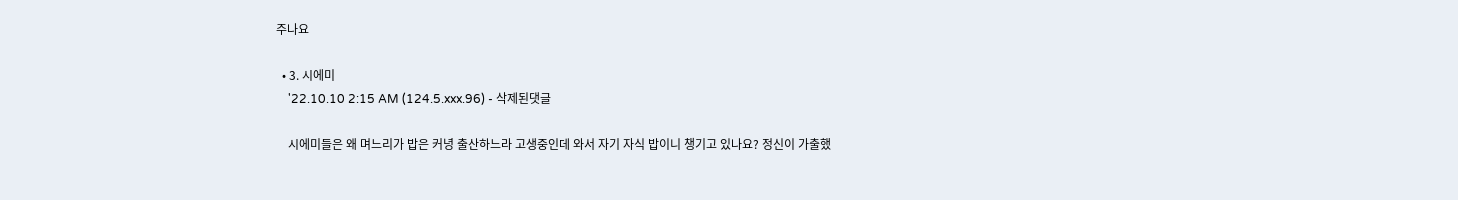주나요

  • 3. 시에미
    '22.10.10 2:15 AM (124.5.xxx.96) - 삭제된댓글

    시에미들은 왜 며느리가 밥은 커녕 출산하느라 고생중인데 와서 자기 자식 밥이니 챙기고 있나요? 정신이 가출했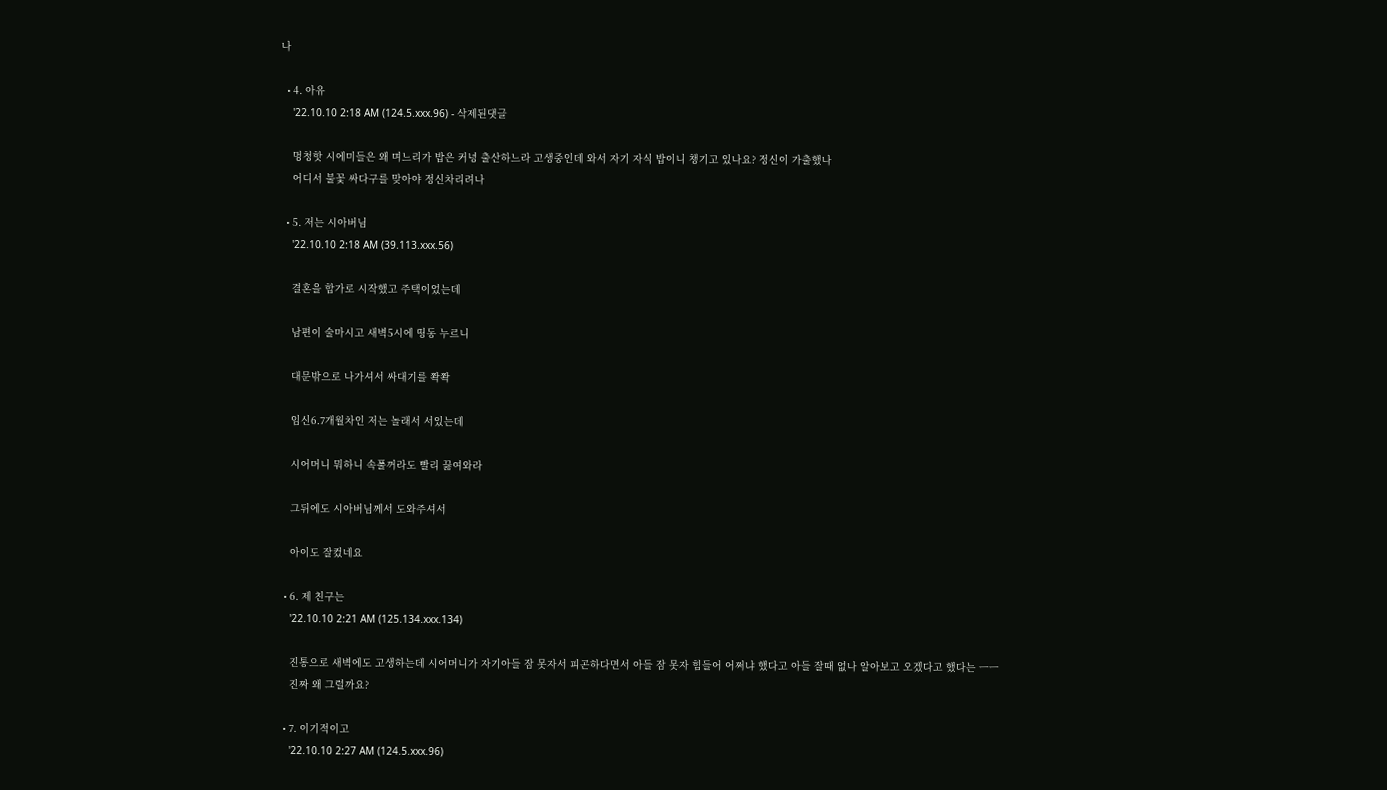나

  • 4. 아유
    '22.10.10 2:18 AM (124.5.xxx.96) - 삭제된댓글

    멍청핫 시에미들은 왜 며느리가 밥은 커녕 출산하느라 고생중인데 와서 자기 자식 밥이니 챙기고 있나요? 정신이 가출했나
    어디서 불꽃 싸다구를 맞아야 정신차리려나

  • 5. 저는 시아버님
    '22.10.10 2:18 AM (39.113.xxx.56)

    결혼을 합가로 시작했고 주택이었는데

    남편이 술마시고 새벽5시에 띵동 누르니

    대문밖으로 나가셔서 싸대기를 쫙쫙

    임신6.7개월차인 저는 놀래서 서있는데

    시어머니 뭐하니 속풀꺼라도 빨리 끓여와라

    그뒤에도 시아버님께서 도와주셔서

    아이도 잘컸네요

  • 6. 제 친구는
    '22.10.10 2:21 AM (125.134.xxx.134)

    진통으로 새벽에도 고생하는데 시어머니가 자기아들 잠 못자서 피곤하다면서 아들 잠 못자 힘들어 어쩌냐 했다고 아들 잘때 없나 알아보고 오겠다고 했다는 ㅡㅡ
    진짜 왜 그럴까요?

  • 7. 이기적이고
    '22.10.10 2:27 AM (124.5.xxx.96)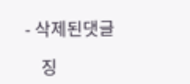- 삭제된댓글

    징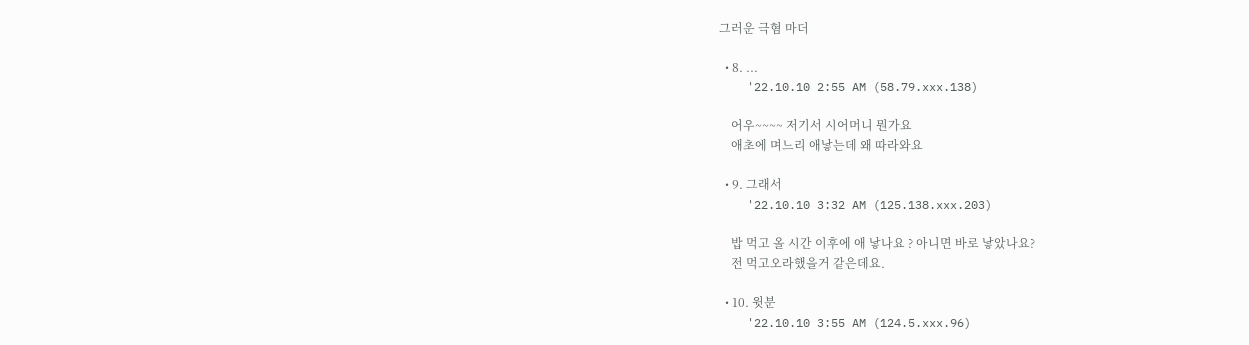그러운 극혐 마더

  • 8. ...
    '22.10.10 2:55 AM (58.79.xxx.138)

    어우~~~~ 저기서 시어머니 뭔가요
    애초에 며느리 애낳는데 왜 따라와요

  • 9. 그래서
    '22.10.10 3:32 AM (125.138.xxx.203)

    밥 먹고 올 시간 이후에 애 낳나요 ? 아니면 바로 낳았나요?
    전 먹고오라했을거 같은데요.

  • 10. 윗분
    '22.10.10 3:55 AM (124.5.xxx.96)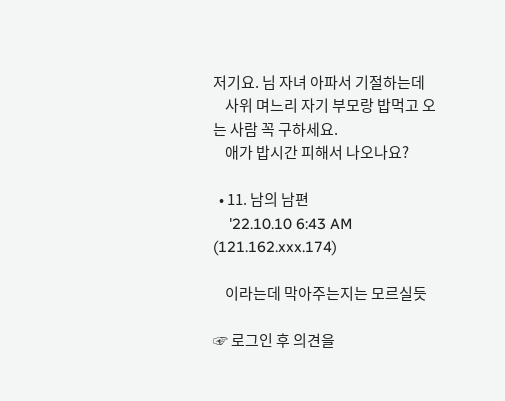저기요. 님 자녀 아파서 기절하는데
    사위 며느리 자기 부모랑 밥먹고 오는 사람 꼭 구하세요.
    애가 밥시간 피해서 나오나요?

  • 11. 남의 남편
    '22.10.10 6:43 AM (121.162.xxx.174)

    이라는데 막아주는지는 모르실듯

☞ 로그인 후 의견을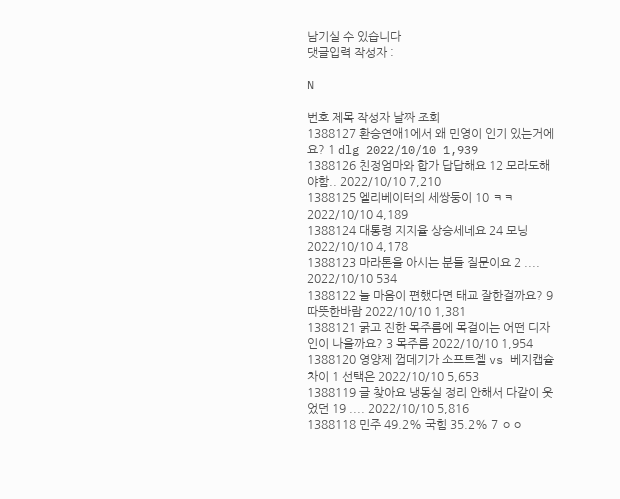남기실 수 있습니다
댓글입력 작성자 :

N

번호 제목 작성자 날짜 조회
1388127 환승연애1에서 왜 민영이 인기 있는거에요? 1 dlg 2022/10/10 1,939
1388126 친정엄마와 합가 답답해요 12 모라도해야함.. 2022/10/10 7,210
1388125 엘리베이터의 세쌍둥이 10 ㅋㅋ 2022/10/10 4,189
1388124 대통령 지지율 상승세네요 24 모닝 2022/10/10 4,178
1388123 마라톤을 아시는 분들 질문이요 2 .... 2022/10/10 534
1388122 늘 마음이 편했다면 태교 잘한걸까요? 9 따뜻한바람 2022/10/10 1,381
1388121 굵고 진한 목주름에 목걸이는 어떤 디자인이 나을까요? 3 목주름 2022/10/10 1,954
1388120 영양제 껍데기가 소프트젤 vs 베지캡슐 차이 1 선택은 2022/10/10 5,653
1388119 글 찾아요 냉동실 정리 안해서 다같이 웃었던 19 .... 2022/10/10 5,816
1388118 민주 49.2% 국힘 35.2% 7 ㅇㅇ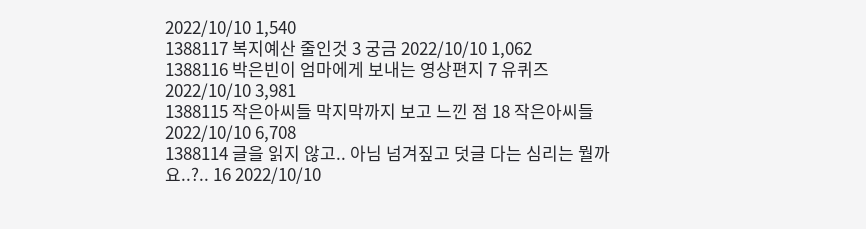2022/10/10 1,540
1388117 복지예산 줄인것 3 궁금 2022/10/10 1,062
1388116 박은빈이 엄마에게 보내는 영상편지 7 유퀴즈 2022/10/10 3,981
1388115 작은아씨들 막지막까지 보고 느낀 점 18 작은아씨들 2022/10/10 6,708
1388114 글을 읽지 않고.. 아님 넘겨짚고 덧글 다는 심리는 뭘까요..?.. 16 2022/10/10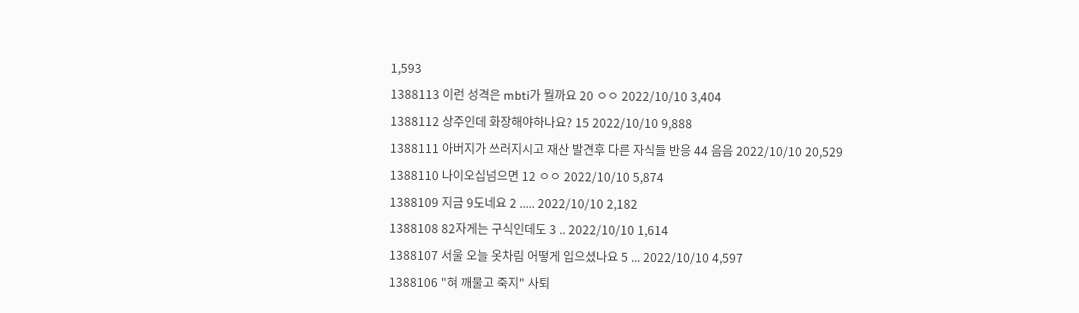1,593
1388113 이런 성격은 mbti가 뭘까요 20 ㅇㅇ 2022/10/10 3,404
1388112 상주인데 화장해야하나요? 15 2022/10/10 9,888
1388111 아버지가 쓰러지시고 재산 발견후 다른 자식들 반응 44 음음 2022/10/10 20,529
1388110 나이오십넘으면 12 ㅇㅇ 2022/10/10 5,874
1388109 지금 9도네요 2 ..... 2022/10/10 2,182
1388108 82자게는 구식인데도 3 .. 2022/10/10 1,614
1388107 서울 오늘 옷차림 어떻게 입으셨나요 5 ... 2022/10/10 4,597
1388106 "혀 깨물고 죽지" 사퇴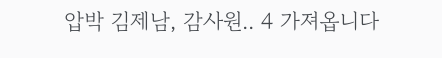압박 김제남, 감사원.. 4 가져옵니다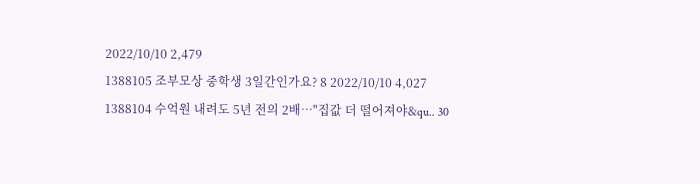2022/10/10 2,479
1388105 조부모상 중학생 3일간인가요? 8 2022/10/10 4,027
1388104 수억원 내려도 5년 전의 2배…"집값 더 떨어져야&qu.. 30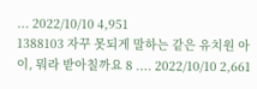... 2022/10/10 4,951
1388103 자꾸 못되게 말하는 같은 유치원 아이, 뭐라 받아칠까요 8 .... 2022/10/10 2,661